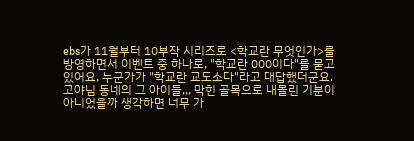ebs가 11월부터 10부작 시리즈로 <학교란 무엇인가>를 방영하면서 이벤트 중 하나로, "학교란 000이다"를 묻고 있어요, 누군가가 "학교란 교도소다"라고 대답했더군요. 고야님 동네의 그 아이들,,, 막힌 골목으로 내몰린 기분이 아니었을까 생각하면 너무 가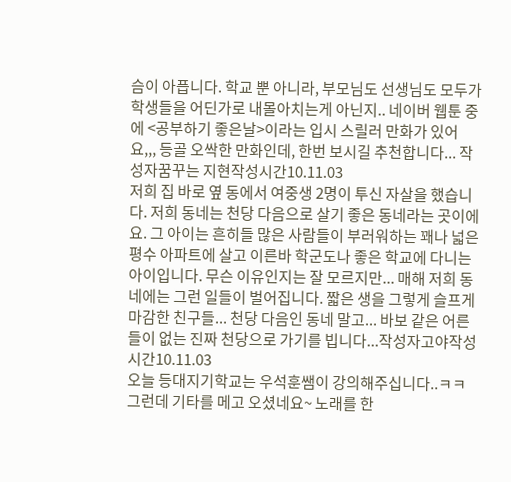슴이 아픕니다. 학교 뿐 아니라, 부모님도 선생님도 모두가 학생들을 어딘가로 내몰아치는게 아닌지.. 네이버 웹툰 중에 <공부하기 좋은날>이라는 입시 스릴러 만화가 있어요,,, 등골 오싹한 만화인데, 한번 보시길 추천합니다... 작성자꿈꾸는 지현작성시간10.11.03
저희 집 바로 옆 동에서 여중생 2명이 투신 자살을 했습니다. 저희 동네는 천당 다음으로 살기 좋은 동네라는 곳이에요. 그 아이는 흔히들 많은 사람들이 부러워하는 꽤나 넓은 평수 아파트에 살고 이른바 학군도나 좋은 학교에 다니는 아이입니다. 무슨 이유인지는 잘 모르지만... 매해 저희 동네에는 그런 일들이 벌어집니다. 짧은 생을 그렇게 슬프게 마감한 친구들... 천당 다음인 동네 말고... 바보 같은 어른들이 없는 진짜 천당으로 가기를 빕니다...작성자고야작성시간10.11.03
오늘 등대지기학교는 우석훈쌤이 강의해주십니다..ㅋㅋ 그런데 기타를 메고 오셨네요~ 노래를 한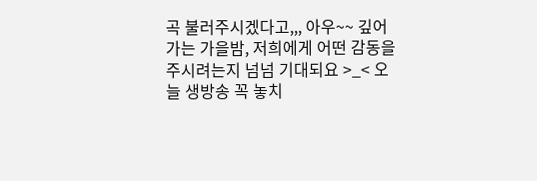곡 불러주시겠다고,,, 아우~~ 깊어가는 가을밤, 저희에게 어떤 감동을 주시려는지 넘넘 기대되요 >_< 오늘 생방송 꼭 놓치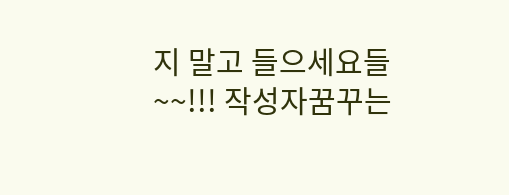지 말고 들으세요들~~!!! 작성자꿈꾸는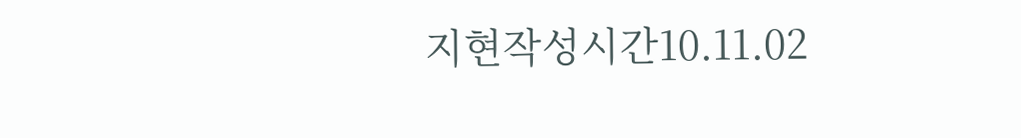지현작성시간10.11.02